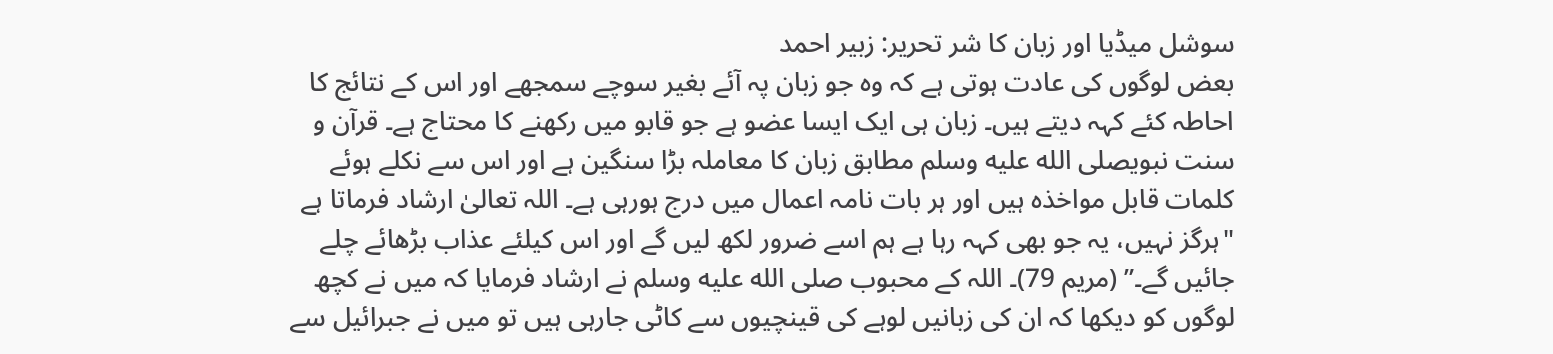سوشل میڈیا اور زبان کا شر تحریر: زبیر احمد
بعض لوگوں کی عادت ہوتی ہے کہ وہ جو زبان پہ آئے بغیر سوچے سمجھے اور اس کے نتائج کا احاطہ کئے کہہ دیتے ہیں۔ زبان ہی ایک ایسا عضو ہے جو قابو میں رکھنے کا محتاج ہے۔ قرآن و سنت نبویصلى الله عليه وسلم مطابق زبان کا معاملہ بڑا سنگین ہے اور اس سے نکلے ہوئے کلمات قابل مواخذہ ہیں اور ہر بات نامہ اعمال میں درج ہورہی ہے۔ اللہ تعالیٰ ارشاد فرماتا ہے "ہرگز نہیں، یہ جو بھی کہہ رہا ہے ہم اسے ضرور لکھ لیں گے اور اس کیلئے عذاب بڑھائے چلے جائیں گے۔” (مریم 79)۔ اللہ کے محبوب صلى الله عليه وسلم نے ارشاد فرمایا کہ میں نے کچھ لوگوں کو دیکھا کہ ان کی زبانیں لوہے کی قینچیوں سے کاٹی جارہی ہیں تو میں نے جبرائیل سے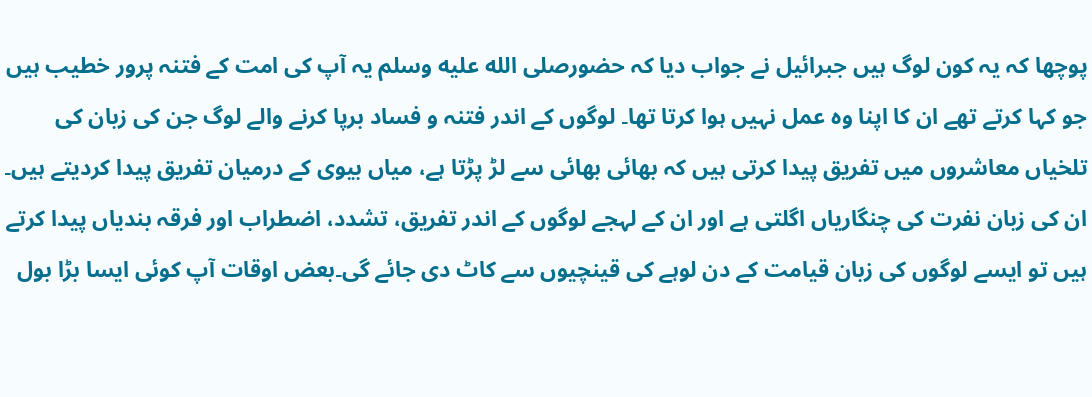پوچھا کہ یہ کون لوگ ہیں جبرائیل نے جواب دیا کہ حضورصلى الله عليه وسلم یہ آپ کی امت کے فتنہ پرور خطیب ہیں جو کہا کرتے تھے ان کا اپنا وہ عمل نہیں ہوا کرتا تھا۔ لوگوں کے اندر فتنہ و فساد برپا کرنے والے لوگ جن کی زبان کی تلخیاں معاشروں میں تفریق پیدا کرتی ہیں کہ بھائی بھائی سے لڑ پڑتا ہے، میاں بیوی کے درمیان تفریق پیدا کردیتے ہیں۔ ان کی زبان نفرت کی چنگاریاں اگلتی ہے اور ان کے لہجے لوگوں کے اندر تفریق، تشدد، اضطراب اور فرقہ بندیاں پیدا کرتے ہیں تو ایسے لوگوں کی زبان قیامت کے دن لوہے کی قینچیوں سے کاٹ دی جائے گی۔بعض اوقات آپ کوئی ایسا بڑا بول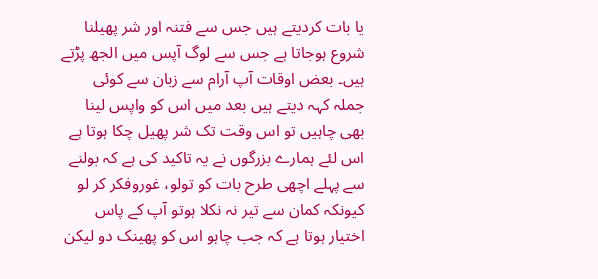یا بات کردیتے ہیں جس سے فتنہ اور شر پھیلنا شروع ہوجاتا ہے جس سے لوگ آپس میں الجھ پڑتے ہیں۔ بعض اوقات آپ آرام سے زبان سے کوئی جملہ کہہ دیتے ہیں بعد میں اس کو واپس لینا بھی چاہیں تو اس وقت تک شر پھیل چکا ہوتا ہے اس لئے ہمارے بزرگوں نے یہ تاکید کی ہے کہ بولنے سے پہلے اچھی طرح بات کو تولو، غوروفکر کر لو کیونکہ کمان سے تیر نہ نکلا ہوتو آپ کے پاس اختیار ہوتا ہے کہ جب چاہو اس کو پھینک دو لیکن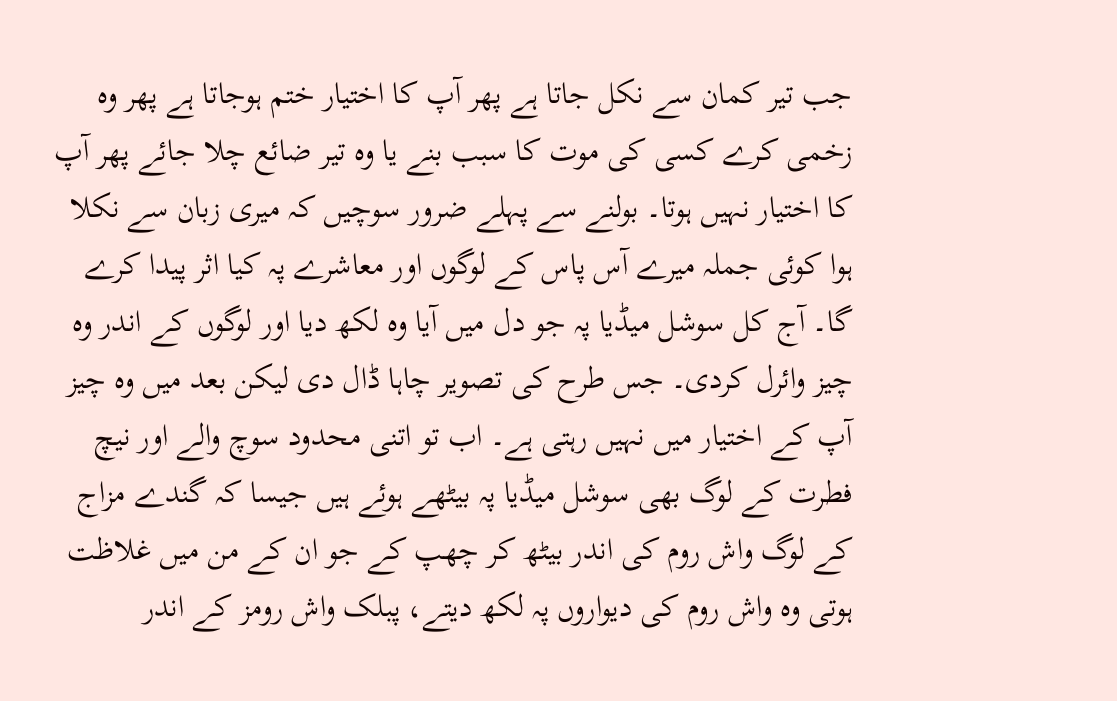جب تیر کمان سے نکل جاتا ہے پھر آپ کا اختیار ختم ہوجاتا ہے پھر وہ زخمی کرے کسی کی موت کا سبب بنے یا وہ تیر ضائع چلا جائے پھر آپ کا اختیار نہیں ہوتا۔ بولنے سے پہلے ضرور سوچیں کہ میری زبان سے نکلا ہوا کوئی جملہ میرے آس پاس کے لوگوں اور معاشرے پہ کیا اثر پیدا کرے گا۔ آج کل سوشل میڈیا پہ جو دل میں آیا وہ لکھ دیا اور لوگوں کے اندر وہ چیز وائرل کردی۔ جس طرح کی تصویر چاہا ڈال دی لیکن بعد میں وہ چیز آپ کے اختیار میں نہیں رہتی ہے۔ اب تو اتنی محدود سوچ والے اور نیچ فطرت کے لوگ بھی سوشل میڈیا پہ بیٹھے ہوئے ہیں جیسا کہ گندے مزاج کے لوگ واش روم کی اندر بیٹھ کر چھپ کے جو ان کے من میں غلاظت ہوتی وہ واش روم کی دیواروں پہ لکھ دیتے، پبلک واش رومز کے اندر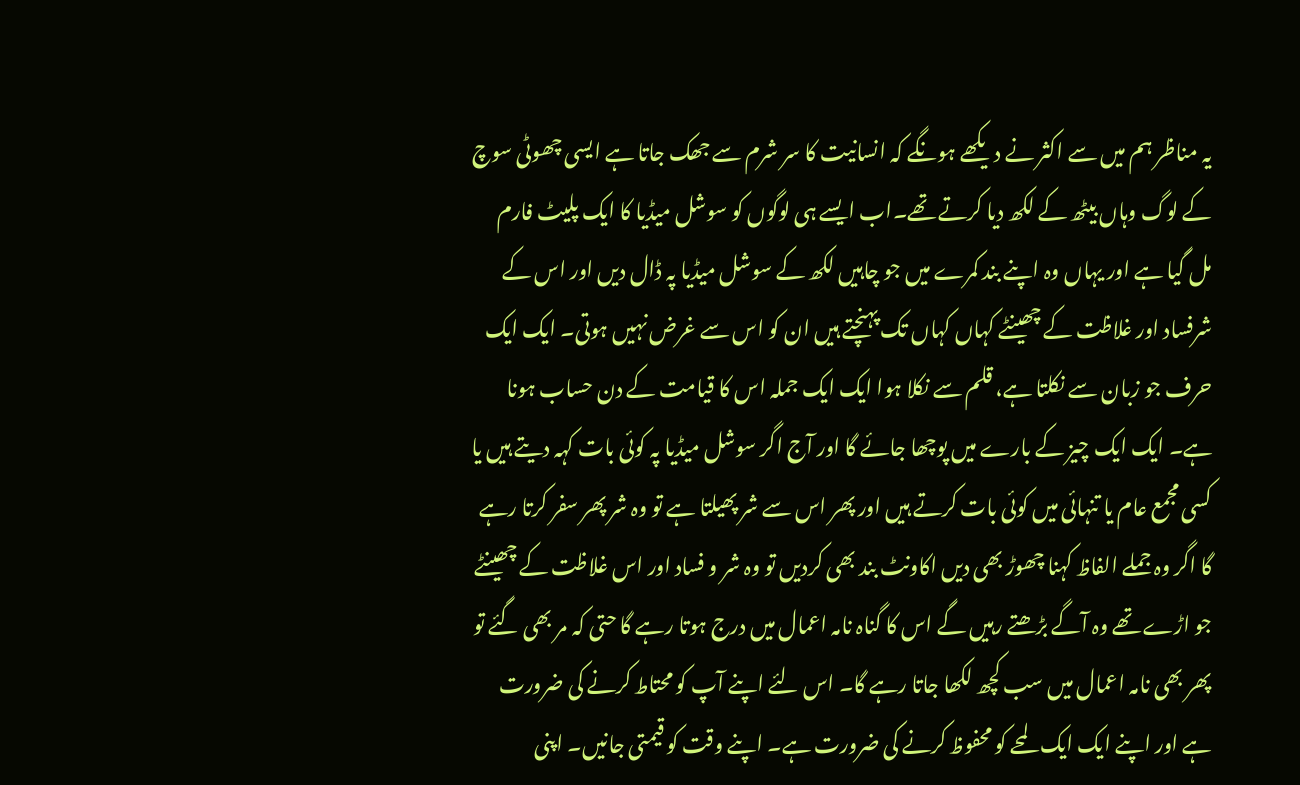یہ مناظر ہم میں سے اکثر نے دیکھے ہونگے کہ انسانیت کا سر شرم سے جھک جاتا ہے ایسی چھوٹی سوچ کے لوگ وہاں بیٹھ کے لکھ دیا کرتے تھے۔اب ایسے ہی لوگوں کو سوشل میڈیا کا ایک پلیٹ فارم مل گیا ہے اور یہاں وہ اپنے بند کمرے میں جو چاہیں لکھ کے سوشل میڈیا پہ ڈال دیں اور اس کے شرفساد اور غلاظت کے چھینٹے کہاں کہاں تک پہنچتے ہیں ان کو اس سے غرض نہیں ہوتی۔ ایک ایک حرف جو زبان سے نکلتا ہے، قلم سے نکلا ہوا ایک ایک جملہ اس کا قیامت کے دن حساب ہونا ہے۔ ایک ایک چیز کے بارے میں پوچھا جائے گا اور آج اگر سوشل میڈیا پہ کوئی بات کہہ دیتے ہیں یا کسی مجمع عام یا تنہائی میں کوئی بات کرتے ہیں اور پھر اس سے شر پھیلتا ہے تو وہ شر پھر سفر کرتا رہے گا اگر وہ جملے الفاظ کہنا چھوڑ بھی دیں اکاونٹ بند بھی کردیں تو وہ شر و فساد اور اس غلاظت کے چھینٹے جو اڑے تھے وہ آگے بڑھتے رہیں گے اس کا گناہ نامہ اعمال میں درج ہوتا رہے گا حتی کہ مر بھی گئے تو پھر بھی نامہ اعمال میں سب کچھ لکھا جاتا رہے گا۔ اس لئے اپنے آپ کو محتاط کرنے کی ضرورت ہے اور اپنے ایک ایک لمحے کو محفوظ کرنے کی ضرورت ہے۔ اپنے وقت کو قیمتی جانیں۔ اپنی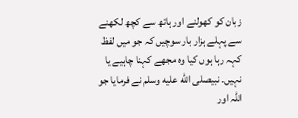زبان کو کھولنے اور ہاتھ سے کچھ لکھنے سے پہلے ہزار بار سوچیں کہ جو میں لفظ کہہ رہا ہوں کیا وہ مجھے کہنا چاہیے یا نہیں۔ نبیصلى الله عليه وسلم نے فرمایا جو اللہ اور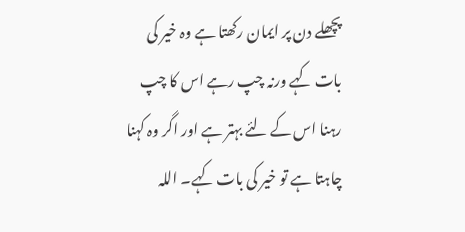پچھلے دن پر ایمان رکھتا ہے وہ خیر کی بات کہے ورنہ چپ رہے اس کا چپ رہنا اس کے لئے بہتر ہے اور اگر وہ کہنا چاہتا ہے تو خیر کی بات کہے۔ اللہ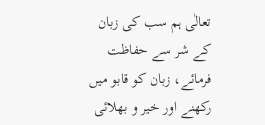تعالٰی ہم سب کی زبان کے شر سے حفاظت فرمائے، زبان کو قابو میں رکھنے اور خیر و بھلائی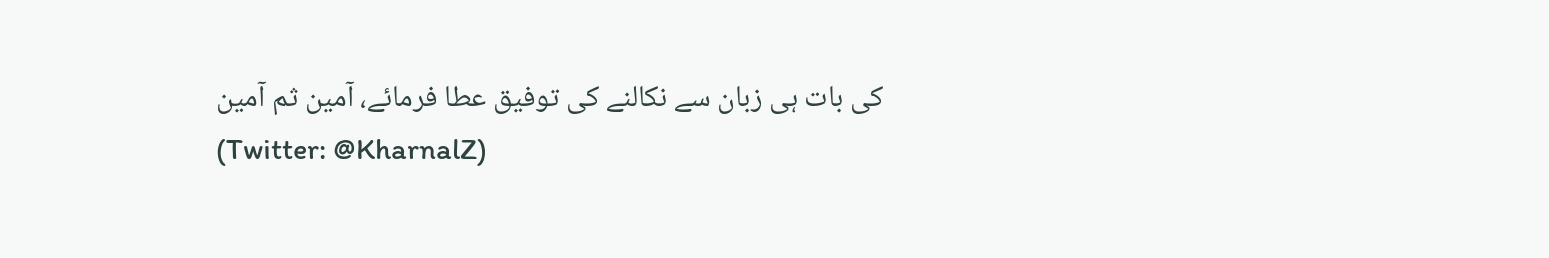کی بات ہی زبان سے نکالنے کی توفیق عطا فرمائے، آمین ثم آمین
(Twitter: @KharnalZ)